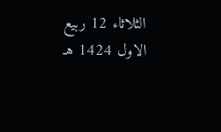الثلاثاء 12 ربيع الاول 1424 هـ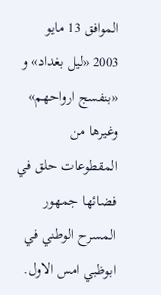الموافق 13 مايو 2003 «ليل بغداد» و «بنفسج ارواحهم» وغيرها من المقطوعات حلق في فضائها جمهور المسرح الوطني في ابوظبي امس الاول.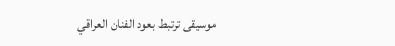موسيقى ترتبط بعود الفنان العراقي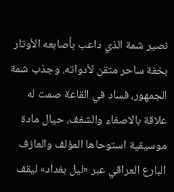نصير شمة الذي داعب بأصابعه الأوتار بخفة ساحر متقن لأدواته. وجذب شمة الجمهور، فساد في القاعة صمت له علاقة بالاصغاء والشغف، حيال مادة موسيقية استوحاها المؤلف والعازف البارع العراقي عبر «ليل بغداد» ليقف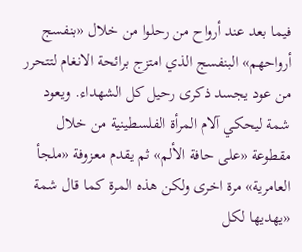فيما بعد عند أرواح من رحلوا من خلال «بنفسج أرواحهم» البنفسج الذي امتزج برائحة الانغام لتتحرر من عود يجسد ذكرى رحيل كل الشهداء. ويعود شمة ليحكي آلام المرأة الفلسطينية من خلال مقطوعة «على حافة الألم» ثم يقدم معزوفة «ملجأ العامرية» مرة اخرى ولكن هذه المرة كما قال شمة «يهديها لكل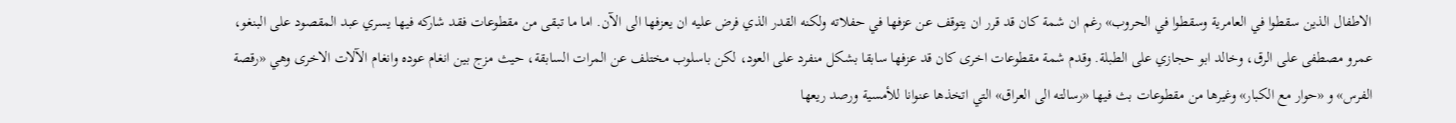الاطفال الذين سقطوا في العامرية وسقطوا في الحروب» رغم ان شمة كان قد قرر ان يتوقف عن عزفها في حفلاته ولكنه القدر الذي فرض عليه ان يعزفها الى الآن. اما ما تبقى من مقطوعات فقد شاركه فيها يسري عبد المقصود على البنغو، عمرو مصطفى على الرق، وخالد ابو حجازي على الطبلة. وقدم شمة مقطوعات اخرى كان قد عزفها سابقا بشكل منفرد على العود، لكن باسلوب مختلف عن المرات السابقة، حيث مزج بين انغام عوده وانغام الآلات الاخرى وهي «رقصة الفرس» و «حوار مع الكبار» وغيرها من مقطوعات بث فيها «رسالته الى العراق» التي اتخذها عنوانا للأمسية ورصد ريعها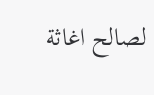لصالح اغاثة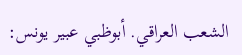الشعب العراقي. أبوظبي عبير يونس: